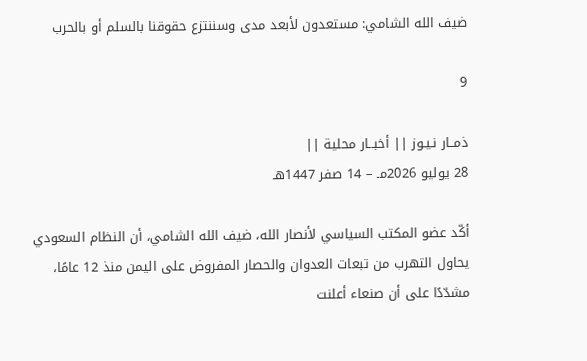ضيف الله الشامي: مستعدون لأبعد مدى وسننتزع حقوقنا بالسلم أو بالحرب

9

ذمــار نـيـوز || أخبــار محلية ||
28 يوليو 2026مـ – 14 صفر 1447هـ

أكّد عضو المكتب السياسي لأنصار الله، ضيف الله الشامي، أن النظام السعودي يحاول التهرب من تبعات العدوان والحصار المفروض على اليمن منذ 12 عامًا، مشدّدًا على أن صنعاء أعلنت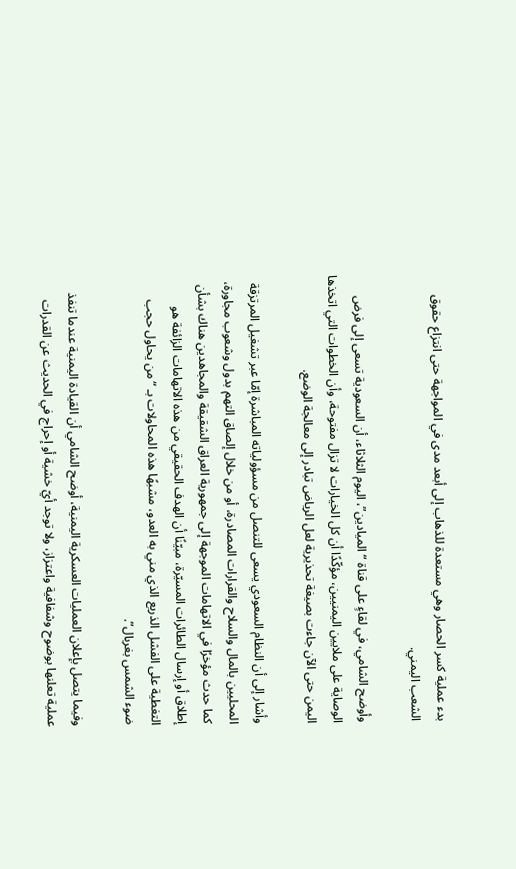بدء عملية كسر الحصار وهي مستعدة للذهاب إلى أبعد مدى في المواجهة حتى انتزاع حقوق الشعب اليمني.

وأوضح الشامي، في لقاءٍ على قناة “الميادين”، اليوم الثلاثاء، أن السعودية تسعى إلى فرض الوصاية على ملايين اليمنيين، مؤكّدًا أن كل الخيارات لا تزال مفتوحة، وأن الخطوات التي اتخذها اليمن حتى الآن جاءت بصيغة تحذيرية لعل الرياض تبادر إلى معالجة الوضع.

وأشار إلى أن النظام السعودي يسعى للتنصل من مسؤولياته المباشرة إمّا عبر تشغيل المرتزقة المحليين بالمال والسلاح والقرارات المصادرة، أو من خلال إلصاق التهم بدول وشعوب مجاورة، كما حدث مؤخرًا في الاتهامات الموجهة إلى جمهورية العراق الشقيقة والمجاهدين هناك بشأن إطلاق أو إرسال الطائرات المسيّرة، مبيّنًا أن الهدف الحقيقي من هذه الاتهامات الزائفة هو التغطية على الفشل الذريع الذي مني به العدو، مشبهًا هذه المحاولات بـ “من يحاول حجب ضوء الشمس بغربال”.

وفيما يتصل بإعلان العمليات العسكرية اليمنية، أوضح الشامي أن القيادة اليمنية عندما تنفذ عملية تعلنها بوضوح وشفافية واعتزاز، ولا توجد أيّ خشية أو إحراج في الحديث عن القدرات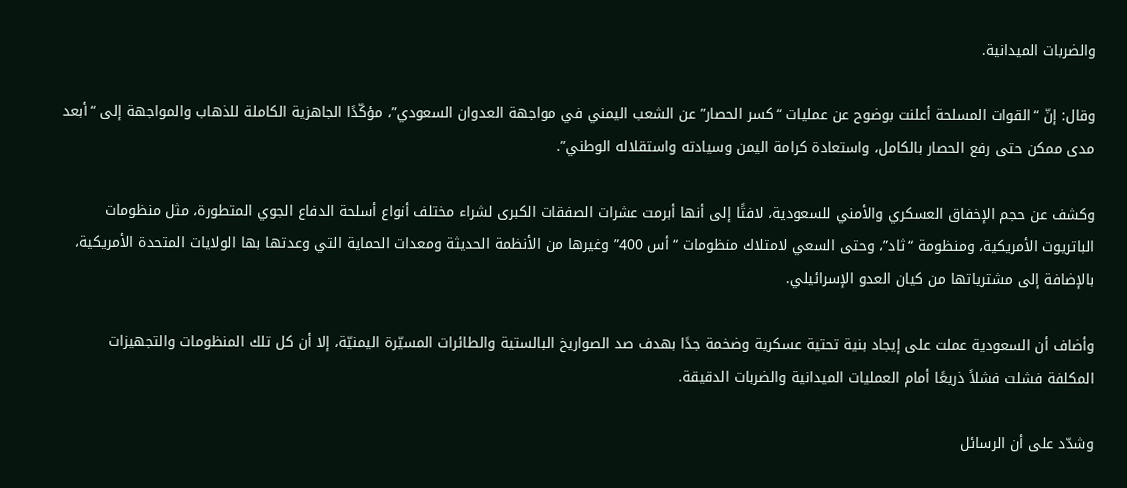والضربات الميدانية.

وقال: إنّ “القوات المسلحة أعلنت بوضوح عن عمليات “كسر الحصار” عن الشعب اليمني في مواجهة العدوان السعودي”، مؤكّدًا الجاهزية الكاملة للذهاب والمواجهة إلى “أبعد مدى ممكن حتى رفع الحصار بالكامل، واستعادة كرامة اليمن وسيادته واستقلاله الوطني”.

وكشف عن حجم الإخفاق العسكري والأمني للسعودية، لافتًا إلى أنها أبرمت عشرات الصفقات الكبرى لشراء مختلف أنواع أسلحة الدفاع الجوي المتطورة، مثل منظومات الباتريوت الأمريكية، ومنظومة “ثاد”، وحتى السعي لامتلاك منظومات “أس 400” وغيرها من الأنظمة الحديثة ومعدات الحماية التي وعدتها بها الولايات المتحدة الأمريكية، بالإضافة إلى مشترياتها من كيان العدو الإسرائيلي.

وأضاف أن السعودية عملت على إيجاد بنية تحتية عسكرية وضخمة جدًا بهدف صد الصواريخ البالستية والطائرات المسيّرة اليمنيّة، إلا أن كل تلك المنظومات والتجهيزات المكلفة فشلت فشلاً ذريعًا أمام العمليات الميدانية والضربات الدقيقة.

وشدّد على أن الرسائل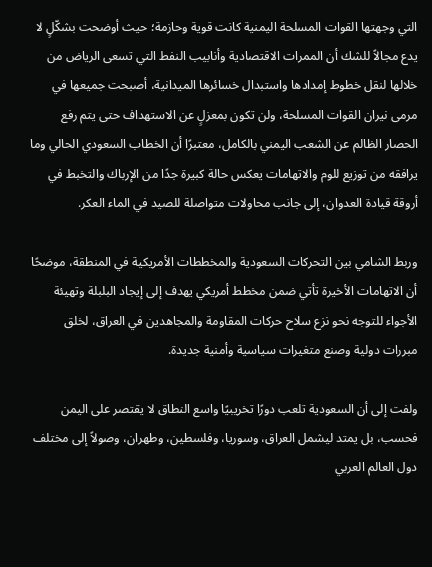التي وجهتها القوات المسلحة اليمنية كانت قوية وحازمة؛ حيث أوضحت بشكّلٍ لا يدع مجالاً للشك أن الممرات الاقتصادية وأنابيب النفط التي تسعى الرياض من خلالها لنقل خطوط إمدادها واستبدال خسائرها الميدانية، أصبحت جميعها في مرمى نيران القوات المسلحة، ولن تكون بمعزلٍ عن الاستهداف حتى يتم رفع الحصار الظالم عن الشعب اليمني بالكامل، معتبرًا أن الخطاب السعودي الحالي وما يرافقه من توزيع للوم والاتهامات يعكس حالة كبيرة جدًا من الإرباك والتخبط في أروقة قيادة العدوان، إلى جانب محاولات متواصلة للصيد في الماء العكر.

وربط الشامي بين التحركات السعودية والمخططات الأمريكية في المنطقة، موضحًا أن الاتهامات الأخيرة تأتي ضمن مخطط أمريكي يهدف إلى إيجاد البلبلة وتهيئة الأجواء للتوجه نحو نزع سلاح حركات المقاومة والمجاهدين في العراق، لخلق مبررات دولية وصنع متغيرات سياسية وأمنية جديدة.

ولفت إلى أن السعودية تلعب دورًا تخريبيًا واسع النطاق لا يقتصر على اليمن فحسب، بل يمتد ليشمل العراق، وسوريا، وفلسطين، وطهران، وصولاً إلى مختلف دول العالم العربي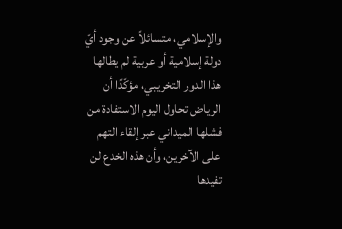والإسلامي، متسائلاً عن وجود أيّ دولة إسلامية أو عربية لم يطالها هذا الدور التخريبي، مؤكّدًا أن الرياض تحاول اليوم الاستفادة من فشلها الميداني عبر إلقاء التهم على الآخرين، وأن هذه الخدع لن تفيدها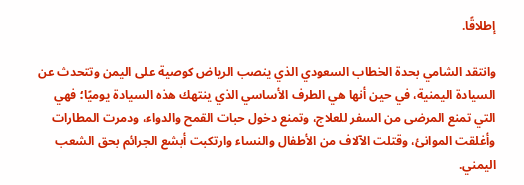إطلاقًا.

وانتقد الشامي بحدة الخطاب السعودي الذي ينصب الرياض كوصية على اليمن وتتحدث عن السيادة اليمنية، في حين أنها هي الطرف الأساسي الذي ينتهك هذه السيادة يوميًا؛ فهي التي تمنع المرضى من السفر للعلاج، وتمنع دخول حبات القمح والدواء، ودمرت المطارات وأغلقت الموانئ، وقتلت الآلاف من الأطفال والنساء وارتكبت أبشع الجرائم بحق الشعب اليمني.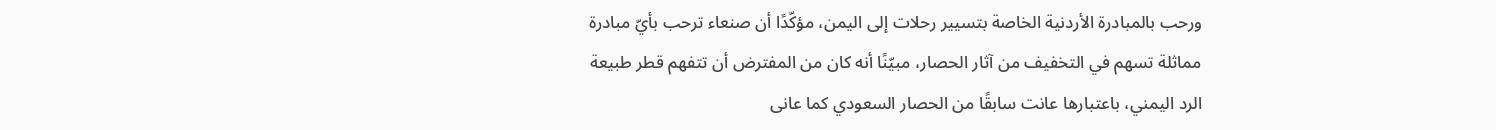ورحب بالمبادرة الأردنية الخاصة بتسيير رحلات إلى اليمن، مؤكّدًا أن صنعاء ترحب بأيّ مبادرة مماثلة تسهم في التخفيف من آثار الحصار، مبيّنًا أنه كان من المفترض أن تتفهم قطر طبيعة الرد اليمني، باعتبارها عانت سابقًا من الحصار السعودي كما عانى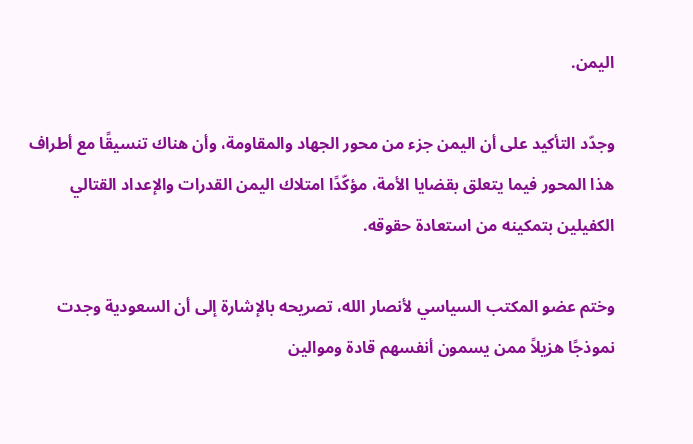اليمن.

وجدّد التأكيد على أن اليمن جزء من محور الجهاد والمقاومة، وأن هناك تنسيقًا مع أطراف هذا المحور فيما يتعلق بقضايا الأمة، مؤكّدًا امتلاك اليمن القدرات والإعداد القتالي الكفيلين بتمكينه من استعادة حقوقه.

وختم عضو المكتب السياسي لأنصار الله، تصريحه بالإشارة إلى أن السعودية وجدت نموذجًا هزيلاً ممن يسمون أنفسهم قادة وموالين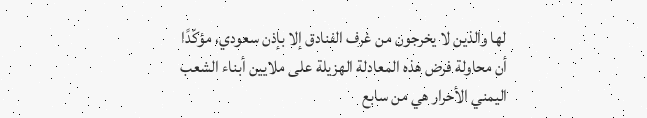لها والذين لا يخرجون من غرف الفنادق إلا بإذن سعودي، مؤكّدًا أن محاولة فرض هذه المعادلة الهزيلة على ملايين أبناء الشعب اليمني الأحرار هي من سابع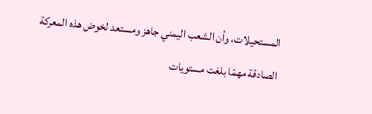المستحيلات، وأن الشعب اليمني جاهز ومستعد لخوض هذه المعركة الصادقة مهمّا بلغت مستويات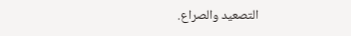التصعيد والصراع.